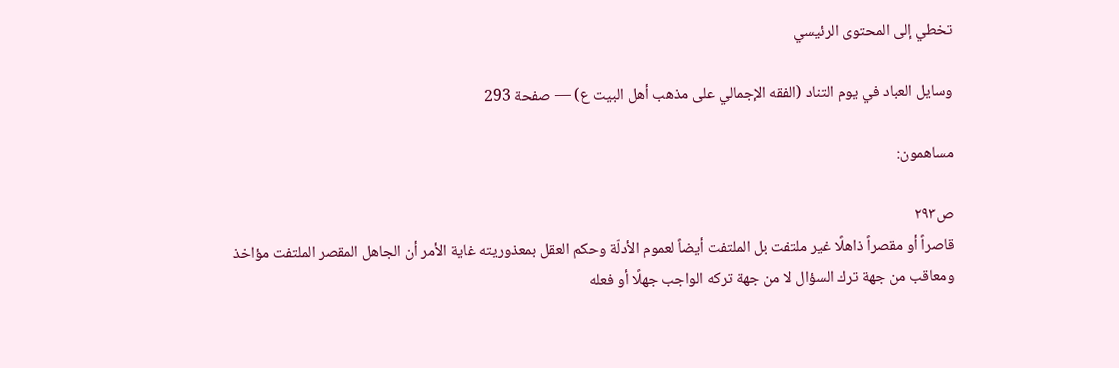تخطي إلى المحتوى الرئيسي

وسايل العباد في يوم التناد (الفقه الإجمالي على مذهب أهل البيت ع) — صفحة 293

مساهمون:

ص٢٩٣
قاصراً أو مقصراً ذاهلًا غير ملتفت بل الملتفت أيضاً لعموم الأدلّة وحكم العقل بمعذوريته غاية الأمر أن الجاهل المقصر الملتفت مؤاخذ ومعاقب من جهة ترك السؤال لا من جهة تركه الواجب جهلًا أو فعله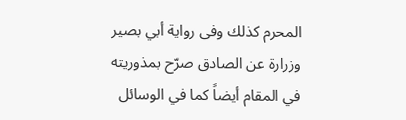المحرم كذلك وفى رواية أبي بصير وزرارة عن الصادق صرّح بمذوريته في المقام أيضاً كما في الوسائل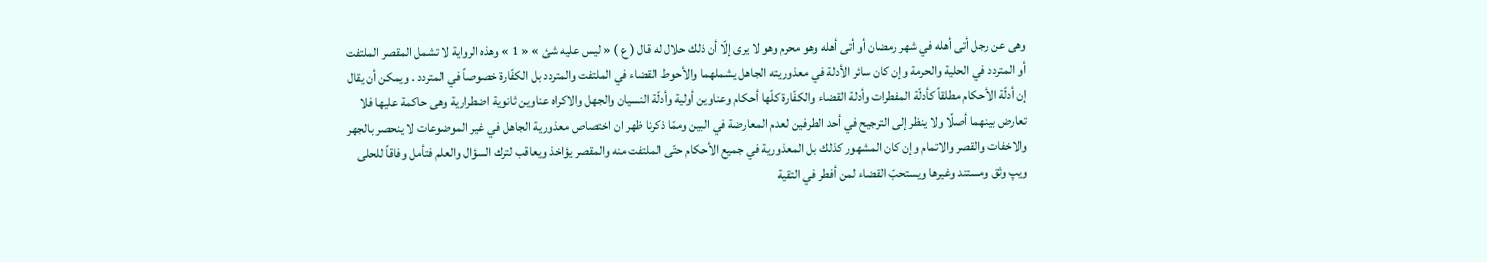وهى عن رجل أتى أهله في شهر رمضان أو أتى أهله وهو محرم وهو لا يرى إلّا أن ذلك حلال له قال ( ع ) « ليس عليه شئ » « 1 » وهذه الرواية لا تشمل المقصر الملتفت أو المتردد في الحلية والحرمة وإن كان سائر الأدلة في معذوريته الجاهل يشملهما والأحوط القضاء في الملتفت والمتردد بل الكفّارة خصوصاً في المتردد . ويمكن أن يقال إن أدلّة الأحكام مطلقاً كأدلّة المفطرات وأدلة القضاء والكفّارة كلّها أحكام وعناوين أولية وأدلّة النسيان والجهل والاكراه عناوين ثانوية اضطرارية وهى حاكمة عليها فلا تعارض بينهما أصلًا ولا ينظر إلى الترجيح في أحد الطرفين لعدم المعارضة في البين وممّا ذكرنا ظهر ان اختصاص معذورية الجاهل في غير الموضوعات لا ينحصر بالجهر والاخفات والقصر والاتمام وإن كان المشهور كذلك بل المعذورية في جميع الأحكام حتّى الملتفت منه والمقصر يؤاخذ ويعاقب لترك السؤال والعلم فتأمل وفاقاً للحلى ويپ وثق ومستند وغيرها ويستحبّ القضاء لمن أفطر في التقية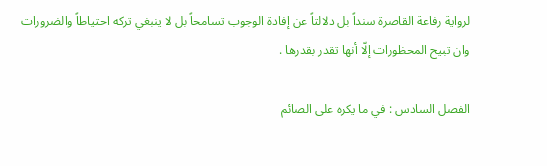لرواية رفاعة القاصرة سنداً بل دلالتاً عن إفادة الوجوب تسامحاً بل لا ينبغي تركه احتياطاً والضرورات وان تبيح المحظورات إلّا أنها تقدر بقدرها .

الفصل السادس : في ما يكره على الصائم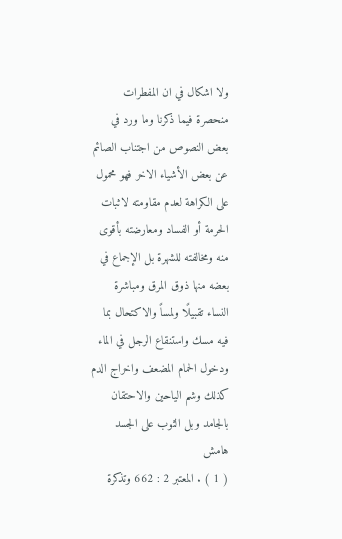ولا اشكال في ان المفطرات منحصرة فيما ذكرنا وما ورد في بعض النصوص من اجتناب الصائم عن بعض الأشياء الاخر فهو محمول على الكراهة لعدم مقاومته لاثبات الحرمة أو الفساد ومعارضته بأقوى منه ومخالفته للشهرة بل الإجماع في بعضه منها ذوق المرق ومباشرة النساء تقبيلًا ولمساً والاكتحال بما فيه مسك واستنقاع الرجل في الماء ودخول الحمام المضعف واخراج الدم كذلك وشم الياحين والاحتقان بالجامد وبل الثوب على الجسد
هامش
( 1 ) . المعتبر 2 : 662 وتذكرة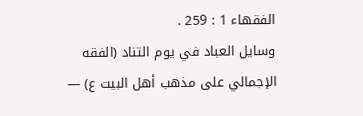الفقهاء 1 : 259 .
وسايل العباد في يوم التناد (الفقه الإجمالي على مذهب أهل البيت ع) —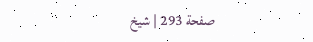صفحة 293 | شيخ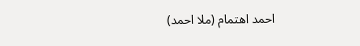احمد اهتمام (ملا احمد)